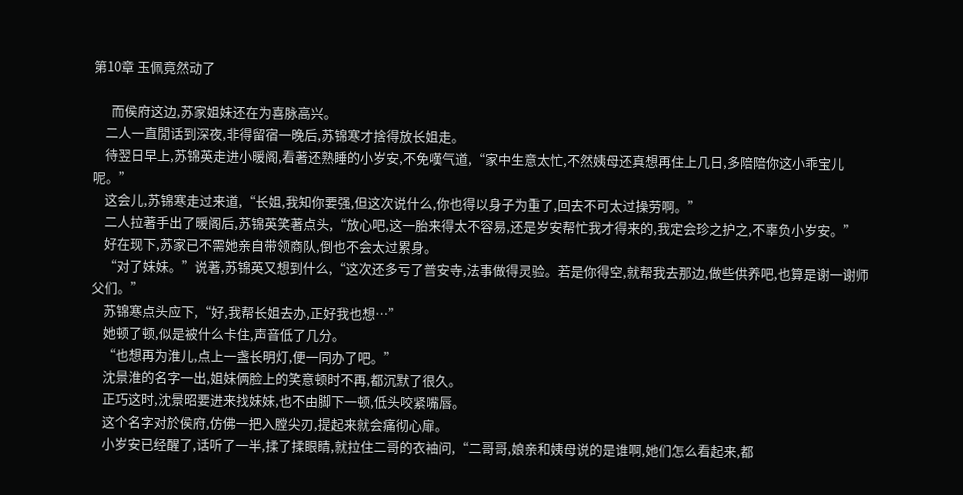第10章 玉佩竟然动了

      而侯府这边,苏家姐妹还在为喜脉高兴。
    二人一直閒话到深夜,非得留宿一晚后,苏锦寒才捨得放长姐走。
    待翌日早上,苏锦英走进小暖阁,看著还熟睡的小岁安,不免嘆气道,“家中生意太忙,不然姨母还真想再住上几日,多陪陪你这小乖宝儿呢。”
    这会儿,苏锦寒走过来道,“长姐,我知你要强,但这次说什么,你也得以身子为重了,回去不可太过操劳啊。”
    二人拉著手出了暖阁后,苏锦英笑著点头,“放心吧,这一胎来得太不容易,还是岁安帮忙我才得来的,我定会珍之护之,不辜负小岁安。”
    好在现下,苏家已不需她亲自带领商队,倒也不会太过累身。
    “对了妹妹。”说著,苏锦英又想到什么,“这次还多亏了普安寺,法事做得灵验。若是你得空,就帮我去那边,做些供养吧,也算是谢一谢师父们。”
    苏锦寒点头应下,“好,我帮长姐去办,正好我也想…”
    她顿了顿,似是被什么卡住,声音低了几分。
    “也想再为淮儿,点上一盏长明灯,便一同办了吧。”
    沈景淮的名字一出,姐妹俩脸上的笑意顿时不再,都沉默了很久。
    正巧这时,沈景昭要进来找妹妹,也不由脚下一顿,低头咬紧嘴唇。
    这个名字对於侯府,仿佛一把入膛尖刃,提起来就会痛彻心扉。
    小岁安已经醒了,话听了一半,揉了揉眼睛,就拉住二哥的衣袖问,“二哥哥,娘亲和姨母说的是谁啊,她们怎么看起来,都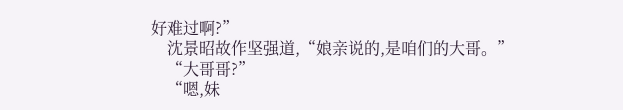好难过啊?”
    沈景昭故作坚强道,“娘亲说的,是咱们的大哥。”
    “大哥哥?”
    “嗯,妹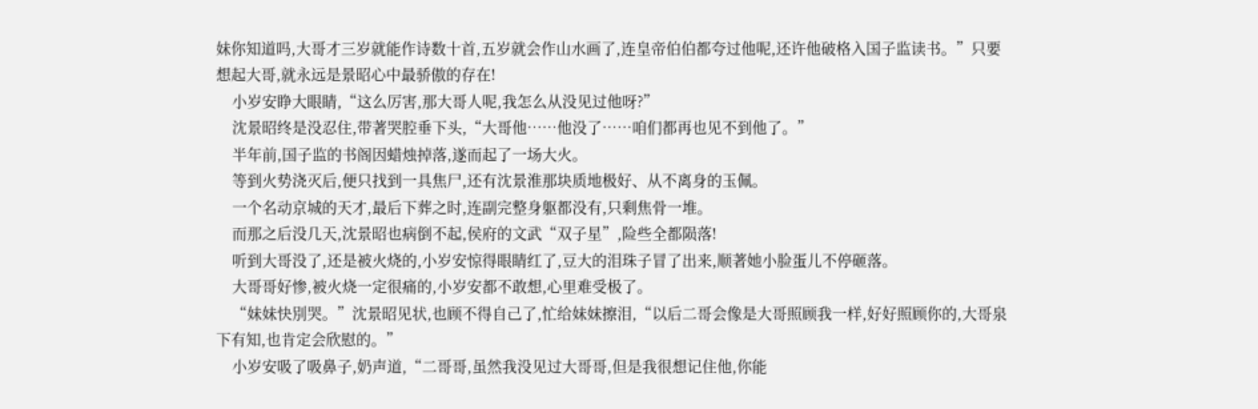妹你知道吗,大哥才三岁就能作诗数十首,五岁就会作山水画了,连皇帝伯伯都夸过他呢,还许他破格入国子监读书。”只要想起大哥,就永远是景昭心中最骄傲的存在!
    小岁安睁大眼睛,“这么厉害,那大哥人呢,我怎么从没见过他呀?”
    沈景昭终是没忍住,带著哭腔垂下头,“大哥他……他没了……咱们都再也见不到他了。”
    半年前,国子监的书阁因蜡烛掉落,遂而起了一场大火。
    等到火势浇灭后,便只找到一具焦尸,还有沈景淮那块质地极好、从不离身的玉佩。
    一个名动京城的天才,最后下葬之时,连副完整身躯都没有,只剩焦骨一堆。
    而那之后没几天,沈景昭也病倒不起,侯府的文武“双子星”,险些全都陨落!
    听到大哥没了,还是被火烧的,小岁安惊得眼睛红了,豆大的泪珠子冒了出来,顺著她小脸蛋儿不停砸落。
    大哥哥好惨,被火烧一定很痛的,小岁安都不敢想,心里难受极了。
    “妹妹快別哭。”沈景昭见状,也顾不得自己了,忙给妹妹擦泪,“以后二哥会像是大哥照顾我一样,好好照顾你的,大哥泉下有知,也肯定会欣慰的。”
    小岁安吸了吸鼻子,奶声道,“二哥哥,虽然我没见过大哥哥,但是我很想记住他,你能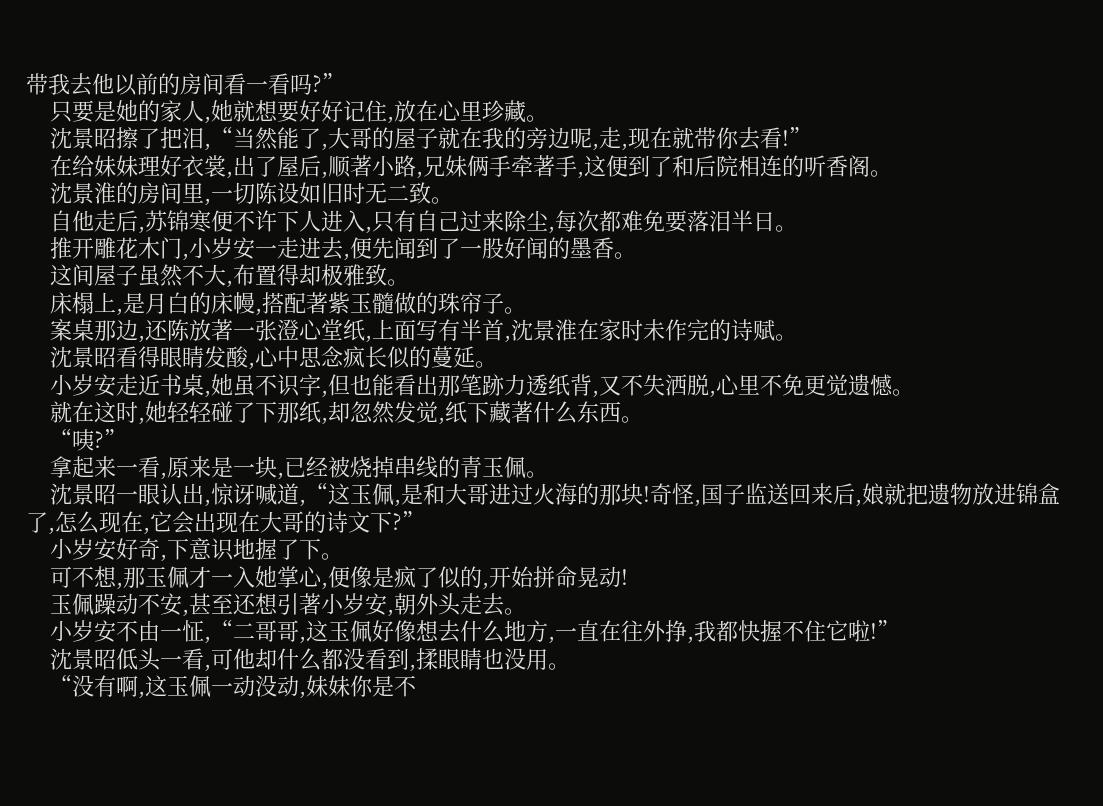带我去他以前的房间看一看吗?”
    只要是她的家人,她就想要好好记住,放在心里珍藏。
    沈景昭擦了把泪,“当然能了,大哥的屋子就在我的旁边呢,走,现在就带你去看!”
    在给妹妹理好衣裳,出了屋后,顺著小路,兄妹俩手牵著手,这便到了和后院相连的听香阁。
    沈景淮的房间里,一切陈设如旧时无二致。
    自他走后,苏锦寒便不许下人进入,只有自己过来除尘,每次都难免要落泪半日。
    推开雕花木门,小岁安一走进去,便先闻到了一股好闻的墨香。
    这间屋子虽然不大,布置得却极雅致。
    床榻上,是月白的床幔,搭配著紫玉髓做的珠帘子。
    案桌那边,还陈放著一张澄心堂纸,上面写有半首,沈景淮在家时未作完的诗赋。
    沈景昭看得眼睛发酸,心中思念疯长似的蔓延。
    小岁安走近书桌,她虽不识字,但也能看出那笔跡力透纸背,又不失洒脱,心里不免更觉遗憾。
    就在这时,她轻轻碰了下那纸,却忽然发觉,纸下藏著什么东西。
    “咦?”
    拿起来一看,原来是一块,已经被烧掉串线的青玉佩。
    沈景昭一眼认出,惊讶喊道,“这玉佩,是和大哥进过火海的那块!奇怪,国子监送回来后,娘就把遗物放进锦盒了,怎么现在,它会出现在大哥的诗文下?”
    小岁安好奇,下意识地握了下。
    可不想,那玉佩才一入她掌心,便像是疯了似的,开始拼命晃动!
    玉佩躁动不安,甚至还想引著小岁安,朝外头走去。
    小岁安不由一怔,“二哥哥,这玉佩好像想去什么地方,一直在往外挣,我都快握不住它啦!”
    沈景昭低头一看,可他却什么都没看到,揉眼睛也没用。
    “没有啊,这玉佩一动没动,妹妹你是不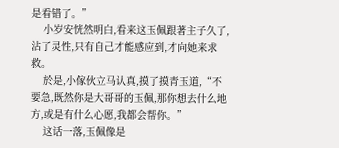是看错了。”
    小岁安恍然明白,看来这玉佩跟著主子久了,沾了灵性,只有自己才能感应到,才向她来求救。
    於是,小傢伙立马认真,摸了摸青玉道,“不要急,既然你是大哥哥的玉佩,那你想去什么地方,或是有什么心愿,我都会帮你。”
    这话一落,玉佩像是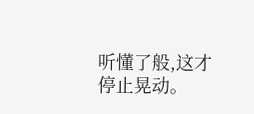听懂了般,这才停止晃动。